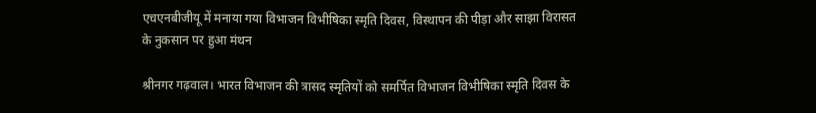एचएनबीजीयू में मनाया गया विभाजन विभीषिका स्मृति दिवस, विस्थापन की पीड़ा और साझा विरासत के नुकसान पर हुआ मंथन

श्रीनगर गढ़वाल। भारत विभाजन की त्रासद स्मृतियों को समर्पित विभाजन विभीषिका स्मृति दिवस के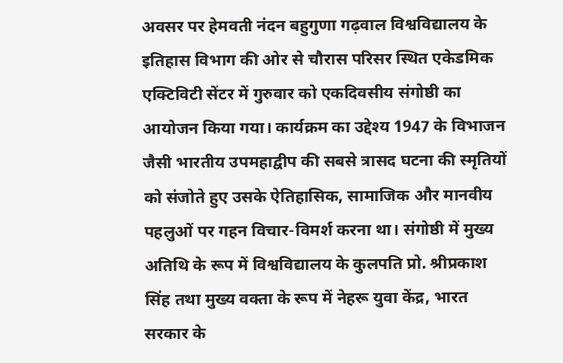अवसर पर हेमवती नंदन बहुगुणा गढ़वाल विश्वविद्यालय के इतिहास विभाग की ओर से चौरास परिसर स्थित एकेडमिक एक्टिविटी सेंटर में गुरुवार को एकदिवसीय संगोष्ठी का आयोजन किया गया। कार्यक्रम का उद्देश्य 1947 के विभाजन जैसी भारतीय उपमहाद्वीप की सबसे त्रासद घटना की स्मृतियों को संजोते हुए उसके ऐतिहासिक, सामाजिक और मानवीय पहलुओं पर गहन विचार-विमर्श करना था। संगोष्ठी में मुख्य अतिथि के रूप में विश्वविद्यालय के कुलपति प्रो. श्रीप्रकाश सिंह तथा मुख्य वक्ता के रूप में नेहरू युवा केंद्र, भारत सरकार के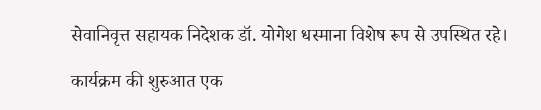सेवानिवृत्त सहायक निदेशक डॉ. योगेश धस्माना विशेष रूप से उपस्थित रहे।

कार्यक्रम की शुरुआत एक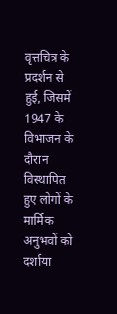वृत्तचित्र के प्रदर्शन से हुई, जिसमें 1947 के विभाजन के दौरान विस्थापित हुए लोगों के मार्मिक अनुभवों को दर्शाया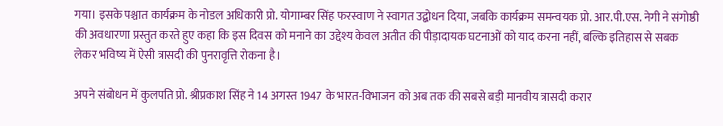गया। इसके पश्चात कार्यक्रम के नोडल अधिकारी प्रो. योगाम्बर सिंह फरस्वाण ने स्वागत उद्बोधन दिया, जबकि कार्यक्रम समन्वयक प्रो. आर.पी.एस. नेगी ने संगोष्ठी की अवधारणा प्रस्तुत करते हुए कहा कि इस दिवस को मनाने का उद्देश्य केवल अतीत की पीड़ादायक घटनाओं को याद करना नहीं, बल्कि इतिहास से सबक लेकर भविष्य में ऐसी त्रासदी की पुनरावृत्ति रोकना है।

अपने संबोधन में कुलपति प्रो. श्रीप्रकाश सिंह ने 14 अगस्त 1947 के भारत-विभाजन को अब तक की सबसे बड़ी मानवीय त्रासदी करार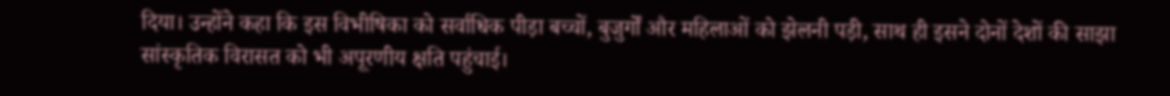दिया। उन्होंने कहा कि इस विभीषिका को सर्वाधिक पीड़ा बच्चों, बुजुर्गों और महिलाओं को झेलनी पड़ी, साथ ही इसने दोनों देशों की साझा सांस्कृतिक विरासत को भी अपूरणीय क्षति पहुंचाई।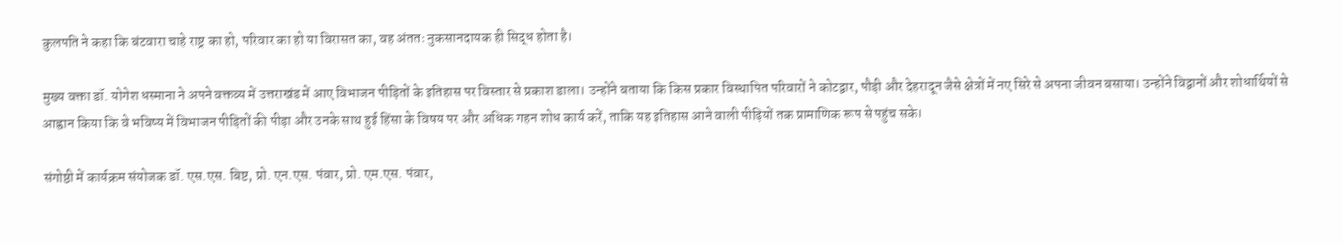कुलपति ने कहा कि बंटवारा चाहे राष्ट्र का हो, परिवार का हो या विरासत का, वह अंततः नुकसानदायक ही सिद्ध होता है।

मुख्य वक्ता डॉ. योगेश धस्माना ने अपने वक्तव्य में उत्तराखंड में आए विभाजन पीड़ितों के इतिहास पर विस्तार से प्रकाश डाला। उन्होंने बताया कि किस प्रकार विस्थापित परिवारों ने कोटद्वार, पौड़ी और देहरादून जैसे क्षेत्रों में नए सिरे से अपना जीवन बसाया। उन्होंने विद्वानों और शोधार्थियों से आह्वान किया कि वे भविष्य में विभाजन पीड़ितों की पीड़ा और उनके साथ हुई हिंसा के विषय पर और अधिक गहन शोध कार्य करें, ताकि यह इतिहास आने वाली पीढ़ियों तक प्रामाणिक रूप से पहुंच सके।

संगोष्ठी में कार्यक्रम संयोजक डॉ. एस.एस. बिष्ट, प्रो. एन.एस. पंवार, प्रो. एम.एस. पंवार,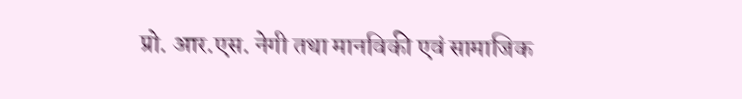प्रो. आर.एस. नेगी तथा मानविकी एवं सामाजिक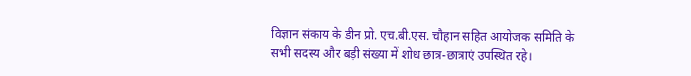विज्ञान संकाय के डीन प्रो. एच.बी.एस. चौहान सहित आयोजक समिति के सभी सदस्य और बड़ी संख्या में शोध छात्र-छात्राएं उपस्थित रहे।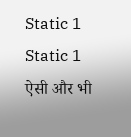Static 1 Static 1
ऐसी और भी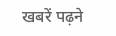खबरें पढ़ने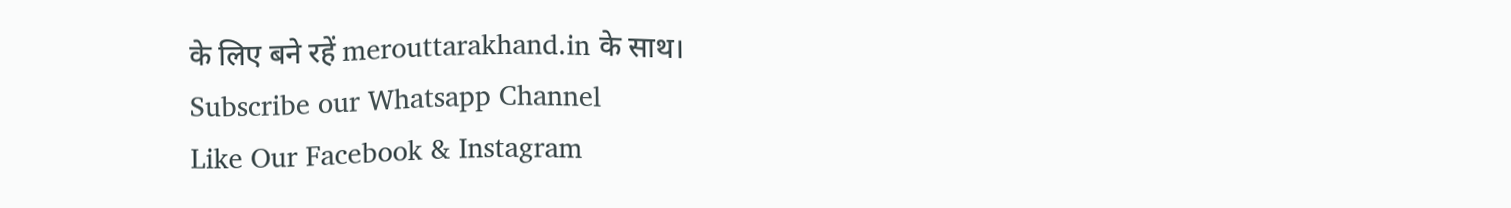के लिए बने रहें merouttarakhand.in के साथ।
Subscribe our Whatsapp Channel
Like Our Facebook & Instagram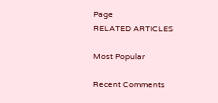Page
RELATED ARTICLES

Most Popular

Recent Comments